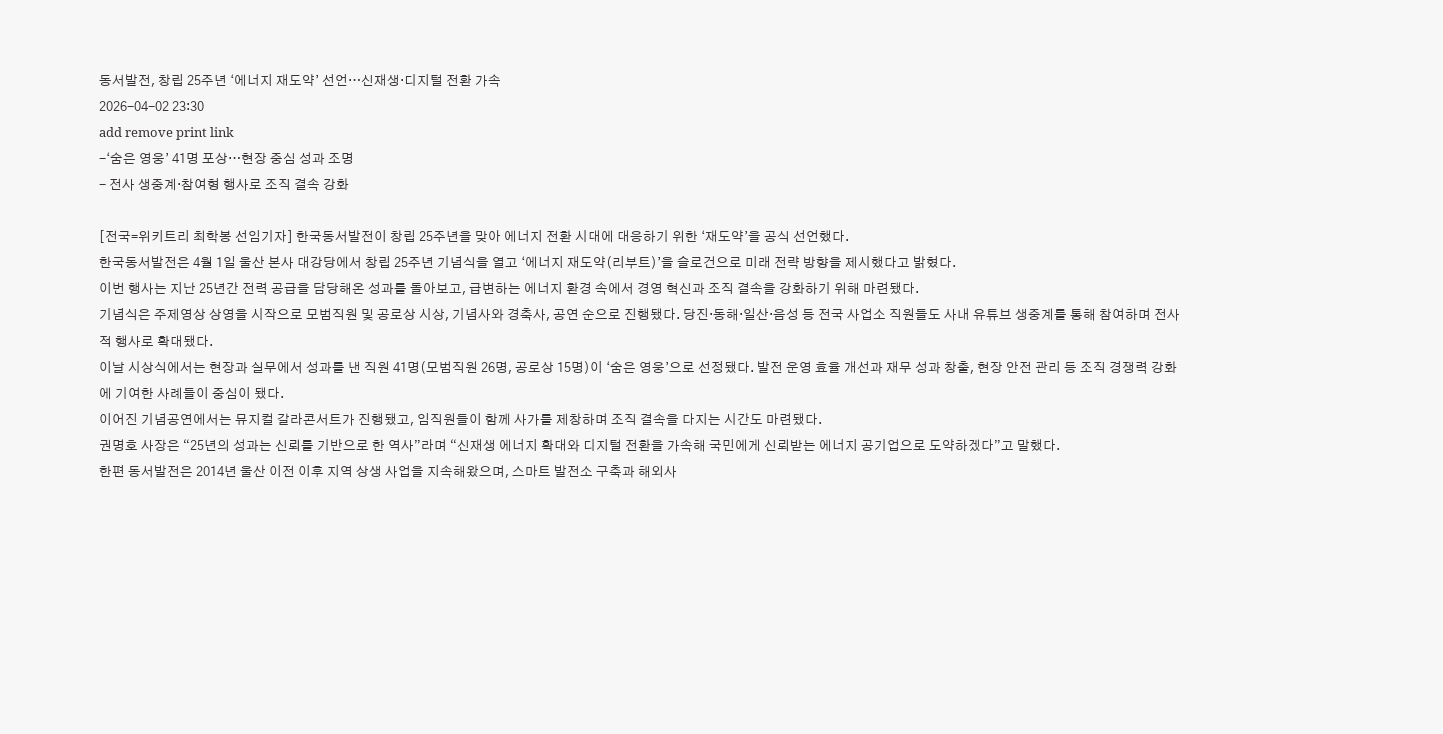동서발전, 창립 25주년 ‘에너지 재도약’ 선언…신재생·디지털 전환 가속
2026-04-02 23:30
add remove print link
-‘숨은 영웅’ 41명 포상…현장 중심 성과 조명
- 전사 생중계·참여형 행사로 조직 결속 강화

[전국=위키트리 최학봉 선임기자] 한국동서발전이 창립 25주년을 맞아 에너지 전환 시대에 대응하기 위한 ‘재도약’을 공식 선언했다.
한국동서발전은 4월 1일 울산 본사 대강당에서 창립 25주년 기념식을 열고 ‘에너지 재도약(리부트)’을 슬로건으로 미래 전략 방향을 제시했다고 밝혔다.
이번 행사는 지난 25년간 전력 공급을 담당해온 성과를 돌아보고, 급변하는 에너지 환경 속에서 경영 혁신과 조직 결속을 강화하기 위해 마련됐다.
기념식은 주제영상 상영을 시작으로 모범직원 및 공로상 시상, 기념사와 경축사, 공연 순으로 진행됐다. 당진·동해·일산·음성 등 전국 사업소 직원들도 사내 유튜브 생중계를 통해 참여하며 전사적 행사로 확대됐다.
이날 시상식에서는 현장과 실무에서 성과를 낸 직원 41명(모범직원 26명, 공로상 15명)이 ‘숨은 영웅’으로 선정됐다. 발전 운영 효율 개선과 재무 성과 창출, 현장 안전 관리 등 조직 경쟁력 강화에 기여한 사례들이 중심이 됐다.
이어진 기념공연에서는 뮤지컬 갈라콘서트가 진행됐고, 임직원들이 함께 사가를 제창하며 조직 결속을 다지는 시간도 마련됐다.
권명호 사장은 “25년의 성과는 신뢰를 기반으로 한 역사”라며 “신재생 에너지 확대와 디지털 전환을 가속해 국민에게 신뢰받는 에너지 공기업으로 도약하겠다”고 말했다.
한편 동서발전은 2014년 울산 이전 이후 지역 상생 사업을 지속해왔으며, 스마트 발전소 구축과 해외사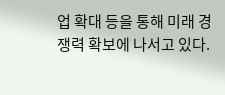업 확대 등을 통해 미래 경쟁력 확보에 나서고 있다.